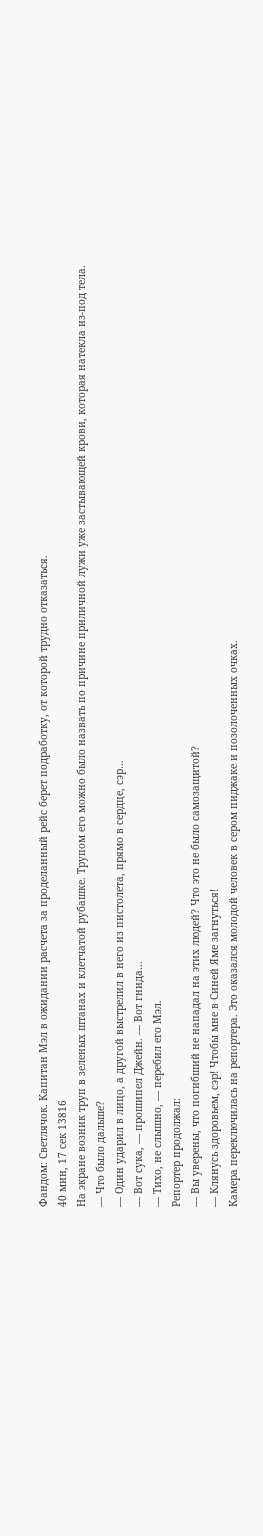Фандом: Светлячок. Капитан Мэл в ожидании расчета за проделанный рейс берет подработку, от которой трудно отказаться.
40 мин, 17 сек 13816
На экране возник труп в зеленых штанах и клетчатой рубашке. Трупом его можно было назвать по причине приличной лужи уже застывающей крови, которая натекла из-под тела.
— Что было дальше?
— Один ударил в лицо, а другой выстрелил в него из пистолета, прямо в сердце, сэр…
— Вот сука, — прошипел Джейн. — Вот гнида…
— Тихо, не слышно, — перебил его Мэл.
Репортер продолжал:
— Вы уверены, что погибший не нападал на этих людей? Что это не было самозащитой?
— Клянусь здоровьем, сэр! Чтобы мне в Синей Яме загнуться!
Камера переключилась на репортера. Это оказался молодой человек в сером пиджаке и позолоченных очках.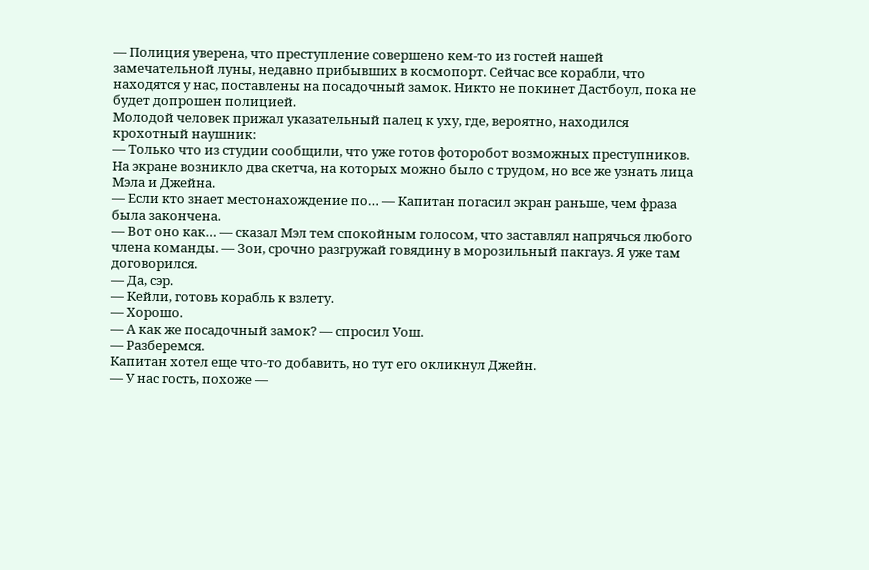— Полиция уверена, что преступление совершено кем-то из гостей нашей замечательной луны, недавно прибывших в космопорт. Сейчас все корабли, что находятся у нас, поставлены на посадочный замок. Никто не покинет Дастбоул, пока не будет допрошен полицией.
Молодой человек прижал указательный палец к уху, где, вероятно, находился крохотный наушник:
— Только что из студии сообщили, что уже готов фоторобот возможных преступников.
На экране возникло два скетча, на которых можно было с трудом, но все же узнать лица Мэла и Джейна.
— Если кто знает местонахождение по… — Капитан погасил экран раньше, чем фраза была закончена.
— Вот оно как… — сказал Мэл тем спокойным голосом, что заставлял напрячься любого члена команды. — Зои, срочно разгружай говядину в морозильный пакгауз. Я уже там договорился.
— Да, сэр.
— Кейли, готовь корабль к взлету.
— Хорошо.
— А как же посадочный замок? — спросил Уош.
— Разберемся.
Капитан хотел еще что-то добавить, но тут его окликнул Джейн.
— У нас гость, похоже —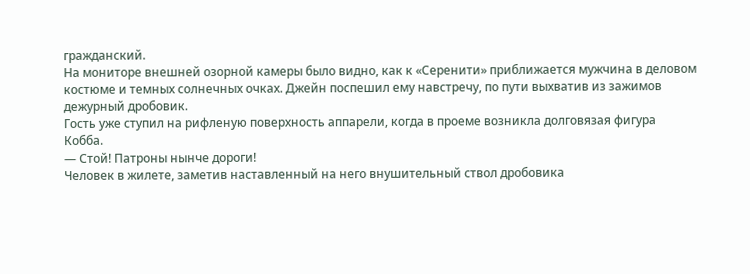гражданский.
На мониторе внешней озорной камеры было видно, как к «Серенити» приближается мужчина в деловом костюме и темных солнечных очках. Джейн поспешил ему навстречу, по пути выхватив из зажимов дежурный дробовик.
Гость уже ступил на рифленую поверхность аппарели, когда в проеме возникла долговязая фигура Кобба.
— Стой! Патроны нынче дороги!
Человек в жилете, заметив наставленный на него внушительный ствол дробовика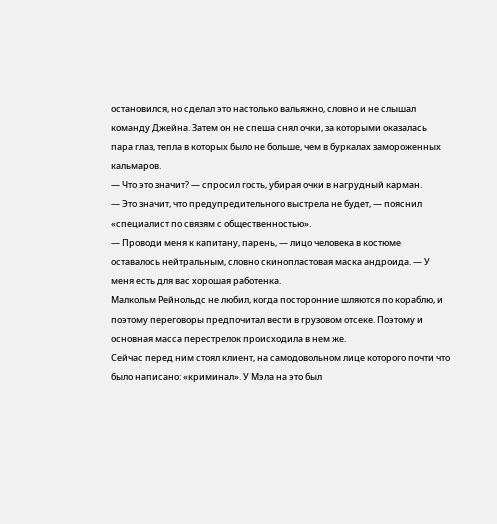остановился, но сделал это настолько вальяжно, словно и не слышал команду Джейна. Затем он не спеша снял очки, за которыми оказалась пара глаз, тепла в которых было не больше, чем в буркалах замороженных кальмаров.
— Что это значит? — спросил гость, убирая очки в нагрудный карман.
— Это значит, что предупредительного выстрела не будет, — пояснил «специалист по связям с общественностью».
— Проводи меня к капитану, парень, — лицо человека в костюме оставалось нейтральным, словно скинопластовая маска андроида. — У меня есть для вас хорошая работенка.
Малкольм Рейнольдс не любил, когда посторонние шляются по кораблю, и поэтому переговоры предпочитал вести в грузовом отсеке. Поэтому и основная масса перестрелок происходила в нем же.
Сейчас перед ним стоял клиент, на самодовольном лице которого почти что было написано: «криминал». У Мэла на это был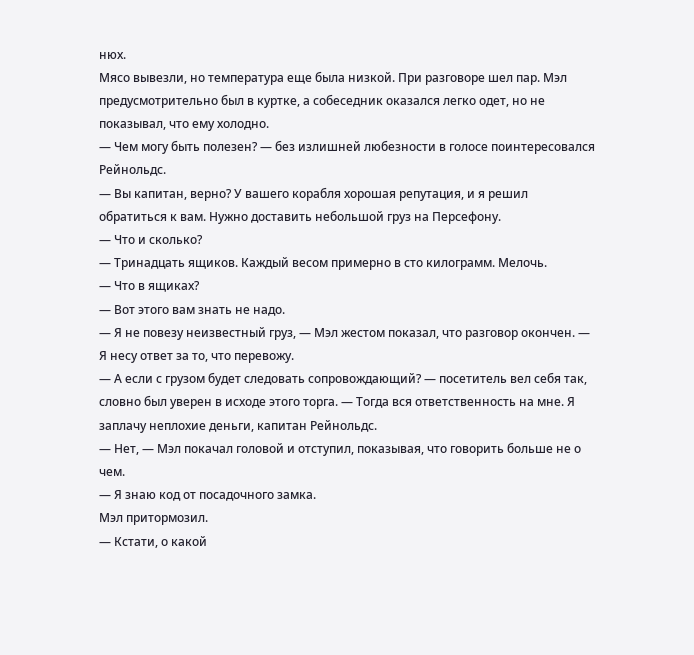нюх.
Мясо вывезли, но температура еще была низкой. При разговоре шел пар. Мэл предусмотрительно был в куртке, а собеседник оказался легко одет, но не показывал, что ему холодно.
— Чем могу быть полезен? — без излишней любезности в голосе поинтересовался Рейнольдс.
— Вы капитан, верно? У вашего корабля хорошая репутация, и я решил обратиться к вам. Нужно доставить небольшой груз на Персефону.
— Что и сколько?
— Тринадцать ящиков. Каждый весом примерно в сто килограмм. Мелочь.
— Что в ящиках?
— Вот этого вам знать не надо.
— Я не повезу неизвестный груз, — Мэл жестом показал, что разговор окончен. — Я несу ответ за то, что перевожу.
— А если с грузом будет следовать сопровождающий? — посетитель вел себя так, словно был уверен в исходе этого торга. — Тогда вся ответственность на мне. Я заплачу неплохие деньги, капитан Рейнольдс.
— Нет, — Мэл покачал головой и отступил, показывая, что говорить больше не о чем.
— Я знаю код от посадочного замка.
Мэл притормозил.
— Кстати, о какой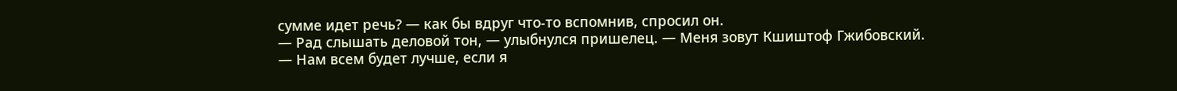сумме идет речь? — как бы вдруг что-то вспомнив, спросил он.
— Рад слышать деловой тон, — улыбнулся пришелец. — Меня зовут Кшиштоф Гжибовский.
— Нам всем будет лучше, если я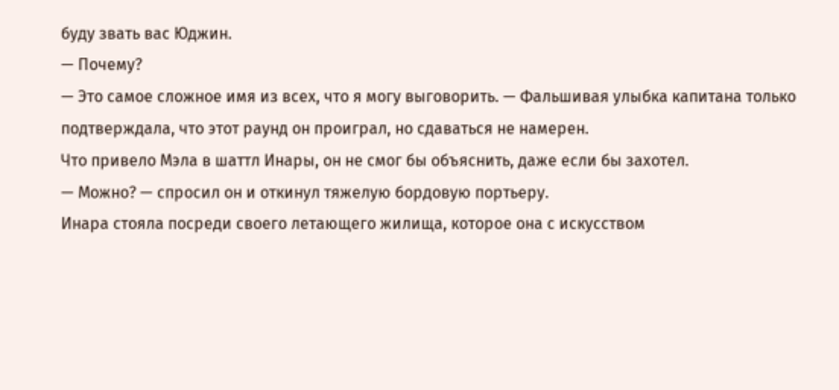буду звать вас Юджин.
— Почему?
— Это самое сложное имя из всех, что я могу выговорить. — Фальшивая улыбка капитана только подтверждала, что этот раунд он проиграл, но сдаваться не намерен.
Что привело Мэла в шаттл Инары, он не смог бы объяснить, даже если бы захотел.
— Можно? — спросил он и откинул тяжелую бордовую портьеру.
Инара стояла посреди своего летающего жилища, которое она с искусством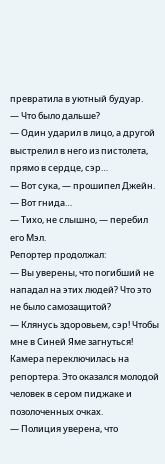превратила в уютный будуар.
— Что было дальше?
— Один ударил в лицо, а другой выстрелил в него из пистолета, прямо в сердце, сэр…
— Вот сука, — прошипел Джейн. — Вот гнида…
— Тихо, не слышно, — перебил его Мэл.
Репортер продолжал:
— Вы уверены, что погибший не нападал на этих людей? Что это не было самозащитой?
— Клянусь здоровьем, сэр! Чтобы мне в Синей Яме загнуться!
Камера переключилась на репортера. Это оказался молодой человек в сером пиджаке и позолоченных очках.
— Полиция уверена, что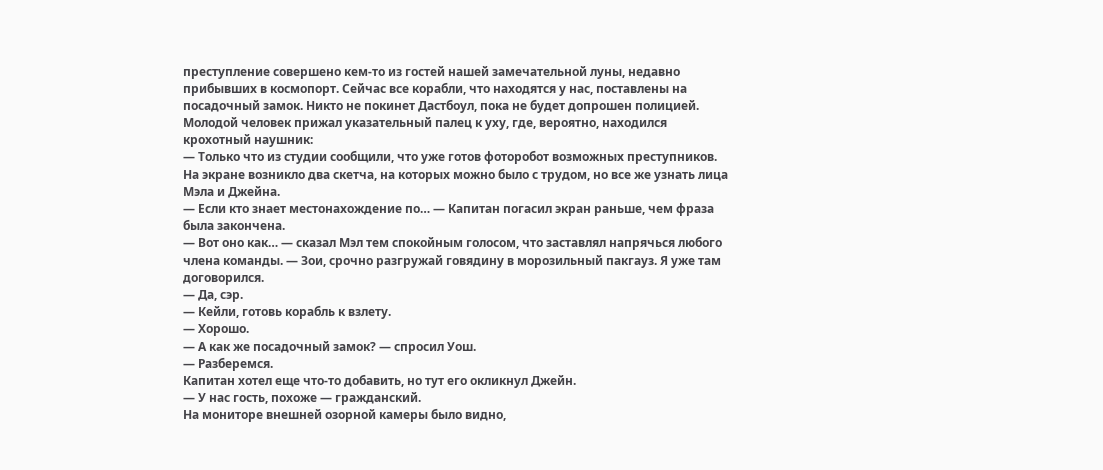преступление совершено кем-то из гостей нашей замечательной луны, недавно прибывших в космопорт. Сейчас все корабли, что находятся у нас, поставлены на посадочный замок. Никто не покинет Дастбоул, пока не будет допрошен полицией.
Молодой человек прижал указательный палец к уху, где, вероятно, находился крохотный наушник:
— Только что из студии сообщили, что уже готов фоторобот возможных преступников.
На экране возникло два скетча, на которых можно было с трудом, но все же узнать лица Мэла и Джейна.
— Если кто знает местонахождение по… — Капитан погасил экран раньше, чем фраза была закончена.
— Вот оно как… — сказал Мэл тем спокойным голосом, что заставлял напрячься любого члена команды. — Зои, срочно разгружай говядину в морозильный пакгауз. Я уже там договорился.
— Да, сэр.
— Кейли, готовь корабль к взлету.
— Хорошо.
— А как же посадочный замок? — спросил Уош.
— Разберемся.
Капитан хотел еще что-то добавить, но тут его окликнул Джейн.
— У нас гость, похоже — гражданский.
На мониторе внешней озорной камеры было видно,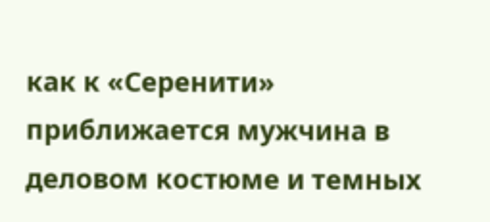как к «Серенити» приближается мужчина в деловом костюме и темных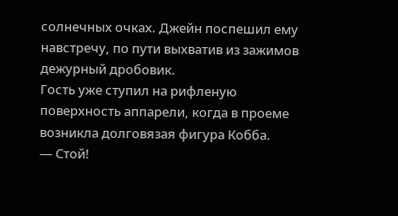солнечных очках. Джейн поспешил ему навстречу, по пути выхватив из зажимов дежурный дробовик.
Гость уже ступил на рифленую поверхность аппарели, когда в проеме возникла долговязая фигура Кобба.
— Стой!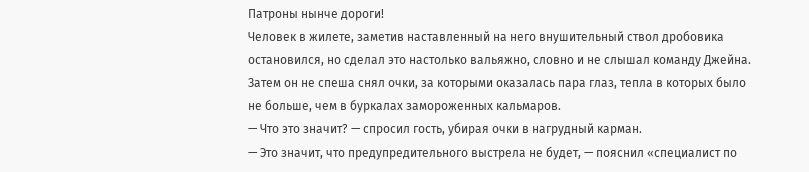Патроны нынче дороги!
Человек в жилете, заметив наставленный на него внушительный ствол дробовика остановился, но сделал это настолько вальяжно, словно и не слышал команду Джейна. Затем он не спеша снял очки, за которыми оказалась пара глаз, тепла в которых было не больше, чем в буркалах замороженных кальмаров.
— Что это значит? — спросил гость, убирая очки в нагрудный карман.
— Это значит, что предупредительного выстрела не будет, — пояснил «специалист по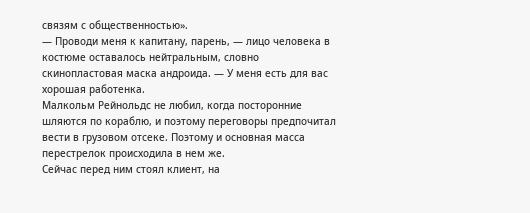связям с общественностью».
— Проводи меня к капитану, парень, — лицо человека в костюме оставалось нейтральным, словно скинопластовая маска андроида. — У меня есть для вас хорошая работенка.
Малкольм Рейнольдс не любил, когда посторонние шляются по кораблю, и поэтому переговоры предпочитал вести в грузовом отсеке. Поэтому и основная масса перестрелок происходила в нем же.
Сейчас перед ним стоял клиент, на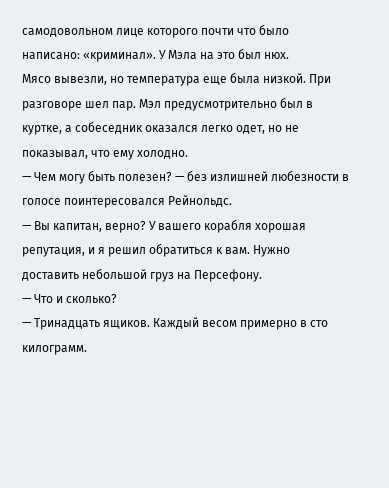самодовольном лице которого почти что было написано: «криминал». У Мэла на это был нюх.
Мясо вывезли, но температура еще была низкой. При разговоре шел пар. Мэл предусмотрительно был в куртке, а собеседник оказался легко одет, но не показывал, что ему холодно.
— Чем могу быть полезен? — без излишней любезности в голосе поинтересовался Рейнольдс.
— Вы капитан, верно? У вашего корабля хорошая репутация, и я решил обратиться к вам. Нужно доставить небольшой груз на Персефону.
— Что и сколько?
— Тринадцать ящиков. Каждый весом примерно в сто килограмм.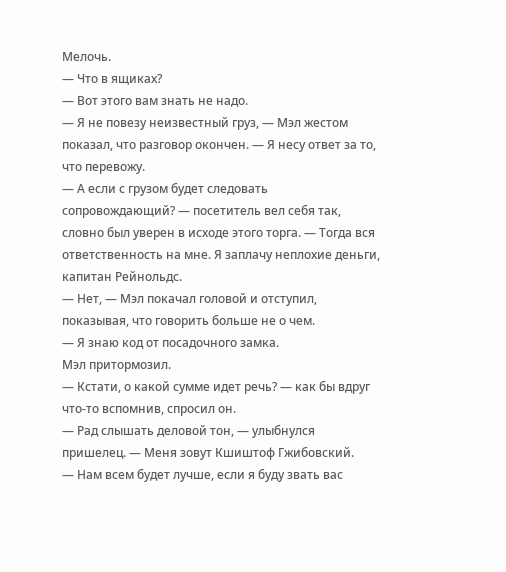Мелочь.
— Что в ящиках?
— Вот этого вам знать не надо.
— Я не повезу неизвестный груз, — Мэл жестом показал, что разговор окончен. — Я несу ответ за то, что перевожу.
— А если с грузом будет следовать сопровождающий? — посетитель вел себя так, словно был уверен в исходе этого торга. — Тогда вся ответственность на мне. Я заплачу неплохие деньги, капитан Рейнольдс.
— Нет, — Мэл покачал головой и отступил, показывая, что говорить больше не о чем.
— Я знаю код от посадочного замка.
Мэл притормозил.
— Кстати, о какой сумме идет речь? — как бы вдруг что-то вспомнив, спросил он.
— Рад слышать деловой тон, — улыбнулся пришелец. — Меня зовут Кшиштоф Гжибовский.
— Нам всем будет лучше, если я буду звать вас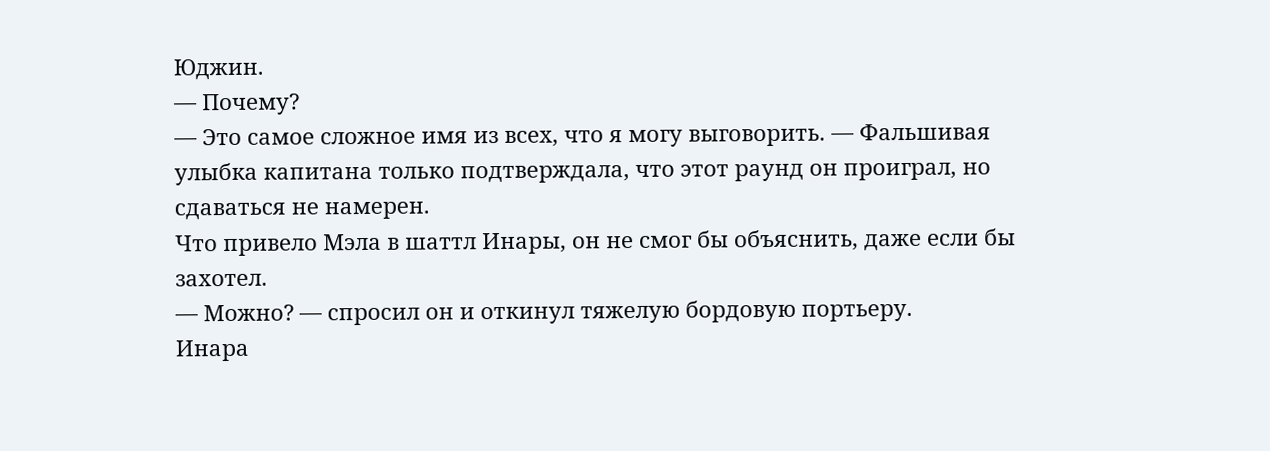Юджин.
— Почему?
— Это самое сложное имя из всех, что я могу выговорить. — Фальшивая улыбка капитана только подтверждала, что этот раунд он проиграл, но сдаваться не намерен.
Что привело Мэла в шаттл Инары, он не смог бы объяснить, даже если бы захотел.
— Можно? — спросил он и откинул тяжелую бордовую портьеру.
Инара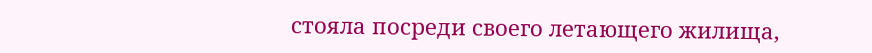стояла посреди своего летающего жилища,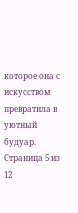которое она с искусством превратила в уютный будуар.
Страница 5 из 12